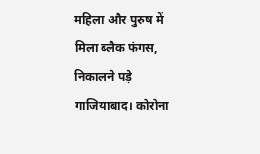महिला और पुरुष में मिला ब्लैक फंगस, निकालने पड़े
गाजियाबाद। कोरोना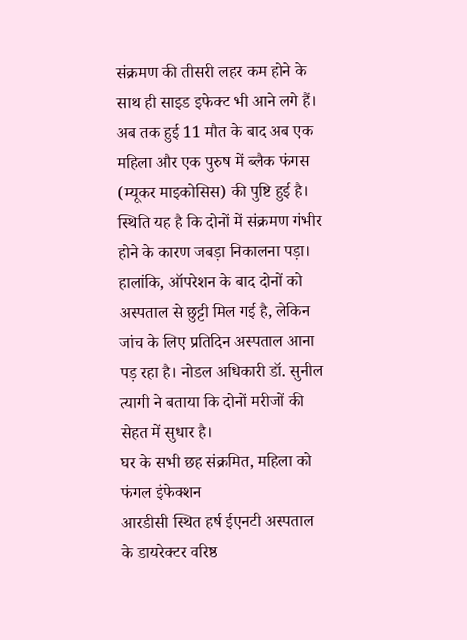संक्रमण की तीसरी लहर कम होने के साथ ही साइड इफेक्ट भी आने लगे हैं। अब तक हुई 11 मौत के बाद अब एक महिला और एक पुरुष में ब्लैक फंगस (म्यूकर माइकोसिस) की पुष्टि हुई है। स्थिति यह है कि दोनों में संक्रमण गंभीर होने के कारण जबड़ा निकालना पड़ा। हालांकि, ऑपरेशन के बाद दोनों को अस्पताल से छुट्टी मिल गई है, लेकिन जांच के लिए प्रतिदिन अस्पताल आना पड़ रहा है। नोडल अधिकारी डॉ. सुनील त्यागी ने बताया कि दोनों मरीजों की सेहत में सुधार है।
घर के सभी छह संक्रमित, महिला को फंगल इंफेक्शन
आरडीसी स्थित हर्ष ईएनटी अस्पताल के डायरेक्टर वरिष्ठ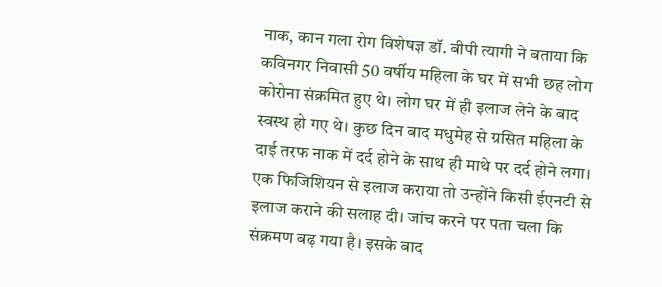नाक, कान गला रोग विशेषज्ञ डॉ. बीपी त्यागी ने बताया कि कविनगर निवासी 50 वर्षीय महिला के घर में सभी छह लोग कोरोना संक्रमित हुए थे। लोग घर में ही इलाज लेने के बाद स्वस्थ हो गए थे। कुछ दिन बाद मधुमेह से ग्रसित महिला के दाई तरफ नाक में दर्द होने के साथ ही माथे पर दर्द होने लगा। एक फिजिशियन से इलाज कराया तो उन्होंने किसी ईएनटी से इलाज कराने की सलाह दी। जांच करने पर पता चला कि संक्रमण बढ़ गया है। इसके बाद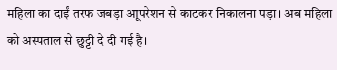महिला का दाईं तरफ जबड़ा आूपरेशन से काटकर निकालना पड़ा। अब महिला को अस्पताल से छुट्टी दे दी गई है।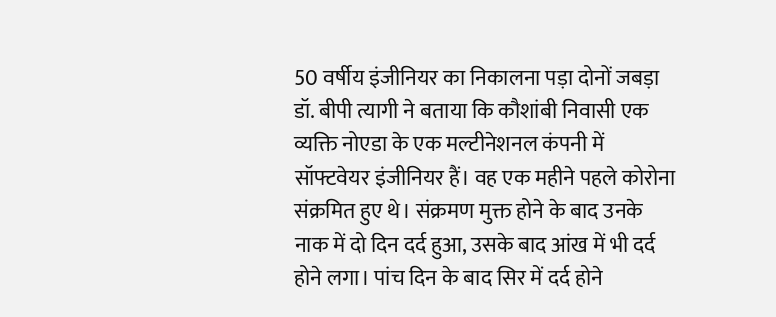50 वर्षीय इंजीनियर का निकालना पड़ा दोनों जबड़ा
डॉ. बीपी त्यागी ने बताया कि कौशांबी निवासी एक व्यक्ति नोएडा के एक मल्टीनेशनल कंपनी में सॉफ्टवेयर इंजीनियर हैं। वह एक महीने पहले कोरोना संक्रमित हुए थे। संक्रमण मुक्त होने के बाद उनके नाक में दो दिन दर्द हुआ, उसके बाद आंख में भी दर्द होने लगा। पांच दिन के बाद सिर में दर्द होने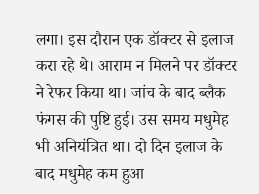लगा। इस दौरान एक डॉक्टर से इलाज करा रहे थे। आराम न मिलने पर डॉक्टर ने रेफर किया था। जांच के बाद ब्लैक फंगस की पुष्टि हुई। उस समय मधुमेह भी अनियंत्रित था। दो दिन इलाज के बाद मधुमेह कम हुआ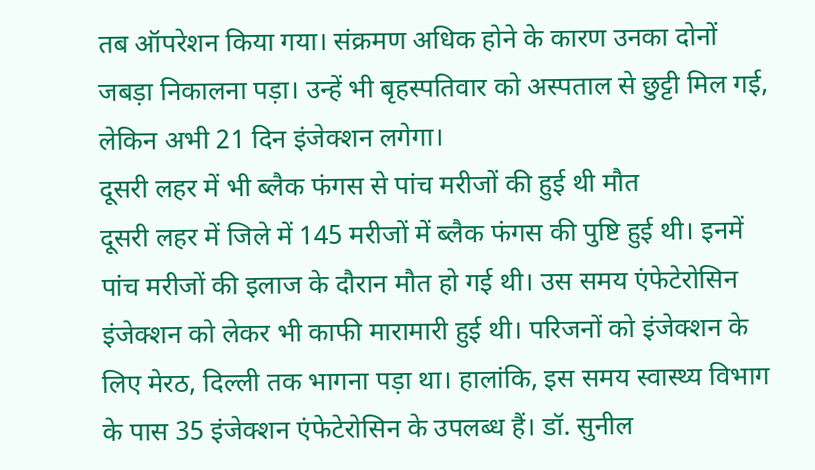तब ऑपरेशन किया गया। संक्रमण अधिक होने के कारण उनका दोनों जबड़ा निकालना पड़ा। उन्हें भी बृहस्पतिवार को अस्पताल से छुट्टी मिल गई, लेकिन अभी 21 दिन इंजेक्शन लगेगा।
दूसरी लहर में भी ब्लैक फंगस से पांच मरीजों की हुई थी मौत
दूसरी लहर में जिले में 145 मरीजों में ब्लैक फंगस की पुष्टि हुई थी। इनमें पांच मरीजों की इलाज के दौरान मौत हो गई थी। उस समय एंफेटेरोसिन इंजेक्शन को लेकर भी काफी मारामारी हुई थी। परिजनों को इंजेक्शन के लिए मेरठ, दिल्ली तक भागना पड़ा था। हालांकि, इस समय स्वास्थ्य विभाग के पास 35 इंजेक्शन एंफेटेरोसिन के उपलब्ध हैं। डॉ. सुनील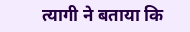त्यागी ने बताया कि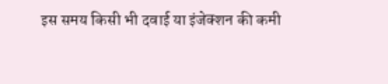इस समय किसी भी दवाई या इंजेक्शन की कमी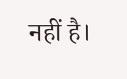नहीं है।